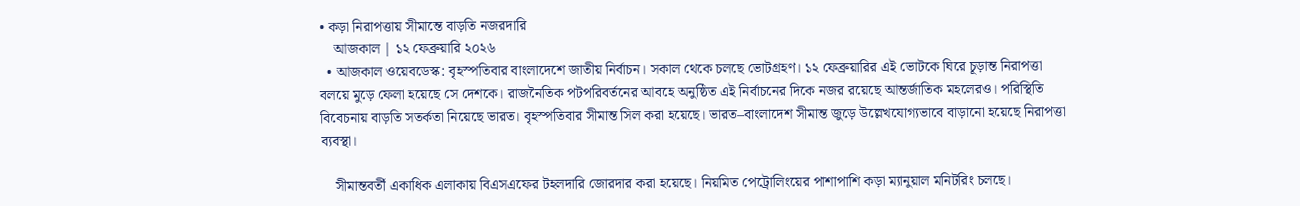• কড়া নিরাপত্তায় সীমান্তে বাড়তি নজরদারি
    আজকাল | ১২ ফেব্রুয়ারি ২০২৬
  • আজকাল ওয়েবডেস্ক: বৃহস্পতিবার বাংলাদেশে জাতীয় নির্বাচন। সকাল থেকে চলছে ভোটগ্রহণ। ১২ ফেব্রুয়ারির এই ভোটকে ঘিরে চূড়ান্ত নিরাপত্তা বলয়ে মুড়ে ফেলা হয়েছে সে দেশকে। রাজনৈতিক পটপরিবর্তনের আবহে অনুষ্ঠিত এই নির্বাচনের দিকে নজর রয়েছে আন্তর্জাতিক মহলেরও। পরিস্থিতি বিবেচনায় বাড়তি সতর্কতা নিয়েছে ভারত। বৃহস্পতিবার সীমান্ত সিল করা হয়েছে। ভারত–বাংলাদেশ সীমান্ত জুড়ে উল্লেখযোগ্যভাবে বাড়ানো হয়েছে নিরাপত্তা ব্যবস্থা।

    সীমান্তবর্তী একাধিক এলাকায় বিএসএফের টহলদারি জোরদার করা হয়েছে। নিয়মিত পেট্রোলিংয়ের পাশাপাশি কড়া ম্যানুয়াল মনিটরিং চলছে।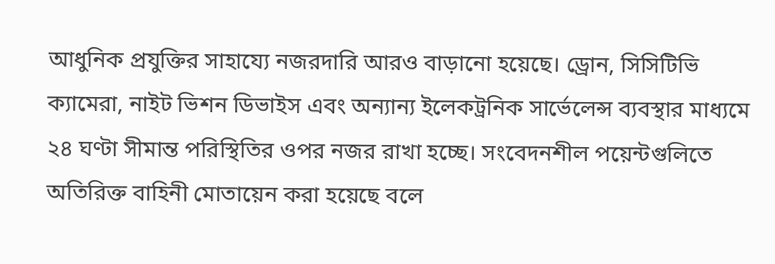আধুনিক প্রযুক্তির সাহায্যে নজরদারি আরও বাড়ানো হয়েছে। ড্রোন, সিসিটিভি ক্যামেরা, নাইট ভিশন ডিভাইস এবং অন্যান্য ইলেকট্রনিক সার্ভেলেন্স ব্যবস্থার মাধ্যমে ২৪ ঘণ্টা সীমান্ত পরিস্থিতির ওপর নজর রাখা হচ্ছে। সংবেদনশীল পয়েন্টগুলিতে অতিরিক্ত বাহিনী মোতায়েন করা হয়েছে বলে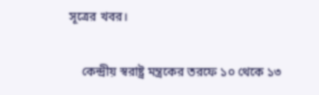সূত্রের খবর।

    কেন্দ্রীয় স্বরাষ্ট্র মন্ত্রকের তরফে ১০ থেকে ১৩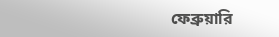ফেব্রুয়ারি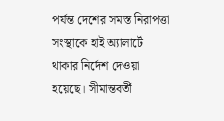পর্যন্ত দেশের সমস্ত নিরাপত্তা সংস্থাকে হাই অ্যালার্টে থাকার নির্দেশ দেওয়া হয়েছে। সীমান্তবর্তী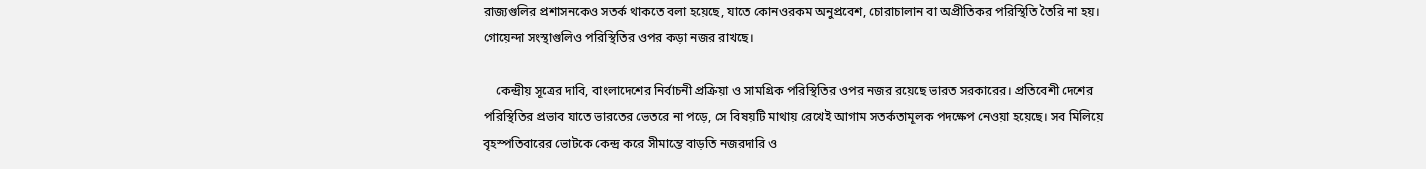রাজ্যগুলির প্রশাসনকেও সতর্ক থাকতে বলা হয়েছে, যাতে কোনওরকম অনুপ্রবেশ, চোরাচালান বা অপ্রীতিকর পরিস্থিতি তৈরি না হয়। গোয়েন্দা সংস্থাগুলিও পরিস্থিতির ওপর কড়া নজর রাখছে।

    কেন্দ্রীয় সূত্রের দাবি, বাংলাদেশের নির্বাচনী প্রক্রিয়া ও সামগ্রিক পরিস্থিতির ওপর নজর রয়েছে ভারত সরকারের। প্রতিবেশী দেশের পরিস্থিতির প্রভাব যাতে ভারতের ভেতরে না পড়ে, সে বিষয়টি মাথায় রেখেই আগাম সতর্কতামূলক পদক্ষেপ নেওয়া হয়েছে। সব মিলিয়ে বৃহস্পতিবারের ভোটকে কেন্দ্র করে সীমান্তে বাড়তি নজরদারি ও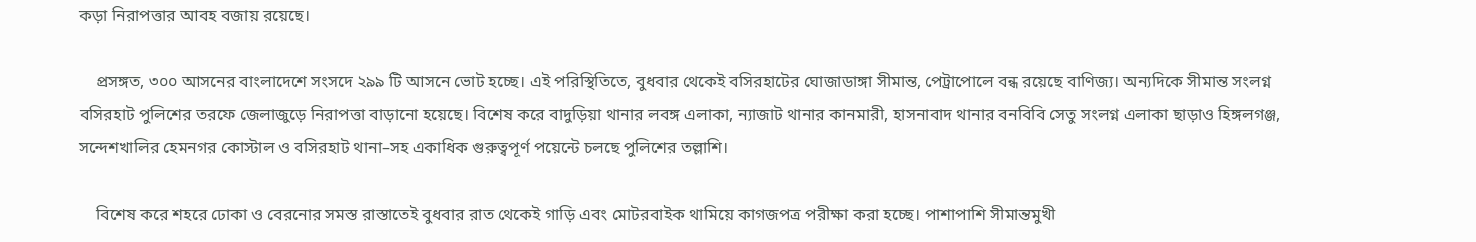কড়া নিরাপত্তার আবহ বজায় রয়েছে।

    প্রসঙ্গত, ৩০০ আসনের বাংলাদেশে সংসদে ২৯৯ টি আসনে ভোট হচ্ছে। এই পরিস্থিতিতে, বুধবার থেকেই বসিরহাটের ঘোজাডাঙ্গা সীমান্ত, পেট্রাপোলে বন্ধ রয়েছে বাণিজ্য। অন্যদিকে সীমান্ত সংলগ্ন বসিরহাট পুলিশের তরফে জেলাজুড়ে নিরাপত্তা বাড়ানো হয়েছে। বিশেষ করে বাদুড়িয়া থানার লবঙ্গ এলাকা, ন্যাজাট থানার কানমারী, হাসনাবাদ থানার বনবিবি সেতু সংলগ্ন এলাকা ছাড়াও হিঙ্গলগঞ্জ, সন্দেশখালির হেমনগর কোস্টাল ও বসিরহাট থানা–সহ একাধিক গুরুত্বপূর্ণ পয়েন্টে চলছে পুলিশের তল্লাশি।

    বিশেষ করে শহরে ঢোকা ও বেরনোর সমস্ত রাস্তাতেই বুধবার রাত থেকেই গাড়ি এবং মোটরবাইক থামিয়ে কাগজপত্র পরীক্ষা করা হচ্ছে। পাশাপাশি সীমান্তমুখী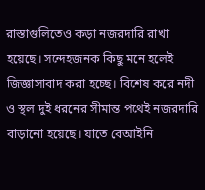রাস্তাগুলিতেও কড়া নজরদারি রাখা হয়েছে। সন্দেহজনক কিছু মনে হলেই জিজ্ঞাসাবাদ করা হচ্ছে। বিশেষ করে নদী ও স্থল দুই ধরনের সীমান্ত পথেই নজরদারি বাড়ানো হয়েছে। যাতে বেআইনি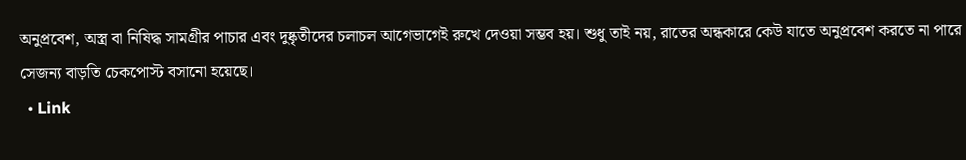অনুপ্রবেশ, অস্ত্র বা নিষিদ্ধ সামগ্রীর পাচার এবং দুষ্কৃতীদের চলাচল আগেভাগেই রুখে দেওয়া সম্ভব হয়। শুধু তাই নয়, রাতের অন্ধকারে কেউ যাতে অনুপ্রবেশ করতে না পারে সেজন্য বাড়তি চেকপোস্ট বসানো হয়েছে।
  • Link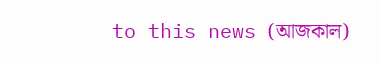to this news (আজকাল)